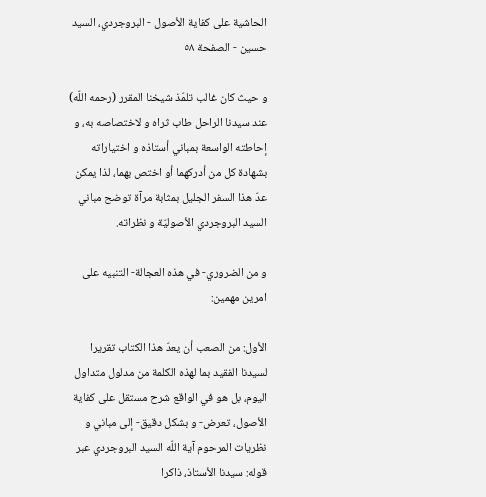الحاشية على كفاية الأصول - البروجردي، السيد حسين - الصفحة ٥٨

و حيث كان غالب تلمّذ شيخنا المقرر (رحمه اللّه) عند سيدنا الراحل طاب ثراه و لاختصاصه به، و إحاطته الواسعة بمباني أستاذه و اختياراته بشهادة كل من أدركهما أو اختص بهما، لذا يمكن عدّ هذا السفر الجليل بمثابة مرآة توضح مباني السيد البروجردي الأصوليّة و نظراته.

و من الضروري- في هذه العجالة- التنبيه على امرين مهمين:

الأول: من الصعب أن يعدّ هذا الكتاب تقريرا لسيدنا الفقيد بما لهذه الكلمة من مدلول متداول اليوم، بل هو في الواقع شرح مستقل على كفاية الأصول، تعرض- و بشكل دقيق- إلى مباني و نظريات المرحوم آية اللّه السيد البروجردي عبر قوله: سيدنا الأستاذ، ذاكرا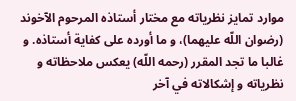موارد تمايز نظرياته مع مختار أستاذه المرحوم الآخوند (رضوان اللّه عليهما)، و ما أورده على كفاية أستاذه. و غالبا ما تجد المقرر (رحمه اللّه) يعكس ملاحظاته و نظرياته و إشكالاته في آخر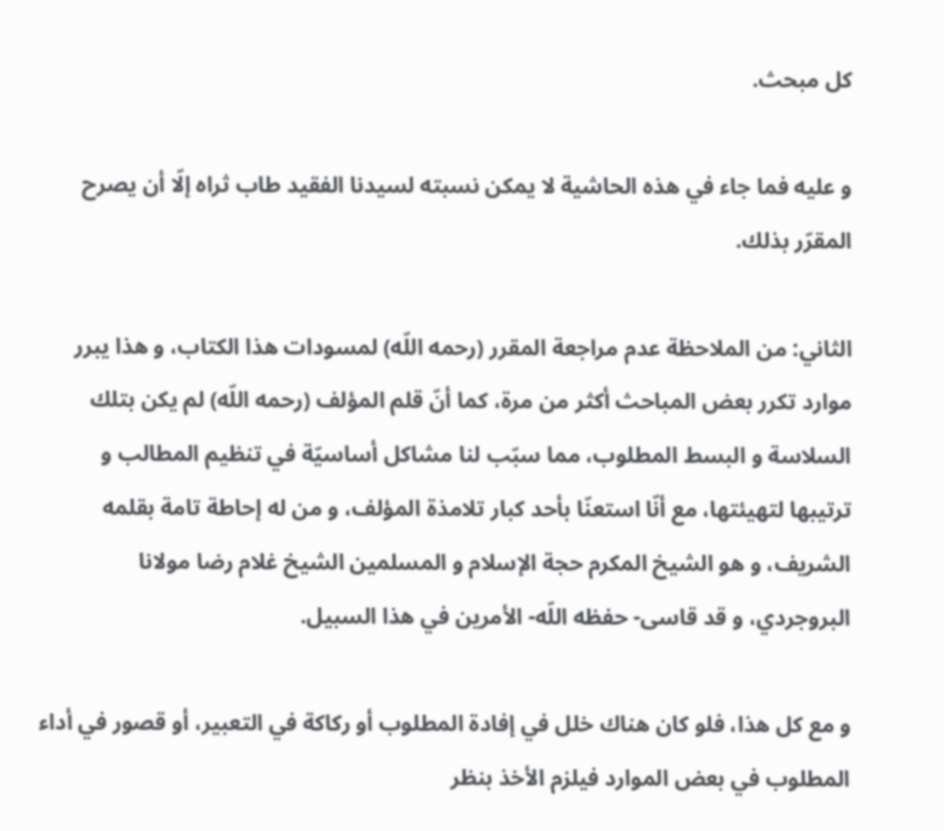كل مبحث.

و عليه فما جاء في هذه الحاشية لا يمكن نسبته لسيدنا الفقيد طاب ثراه إلّا أن يصرح المقرّر بذلك.

الثاني: من الملاحظة عدم مراجعة المقرر (رحمه اللّه) لمسودات هذا الكتاب، و هذا يبرر موارد تكرر بعض المباحث أكثر من مرة، كما أنّ قلم المؤلف (رحمه اللّه) لم يكن بتلك السلاسة و البسط المطلوب، مما سبّب لنا مشاكل أساسيّة في تنظيم المطالب و ترتيبها لتهيئتها، مع أنّا استعنّا بأحد كبار تلامذة المؤلف، و من له إحاطة تامة بقلمه الشريف، و هو الشيخ المكرم حجة الإسلام و المسلمين الشيخ غلام رضا مولانا البروجردي، و قد قاسى- حفظه اللّه- الأمرين في هذا السبيل.

و مع كل هذا، فلو كان هناك خلل في إفادة المطلوب أو ركاكة في التعبير، أو قصور في أداء المطلوب في بعض الموارد فيلزم الأخذ بنظر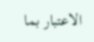الاعتبار بما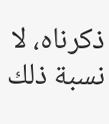ذكرناه، لا نسبة ذلك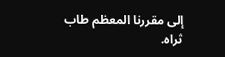إلى مقررنا المعظم طاب ثراه.